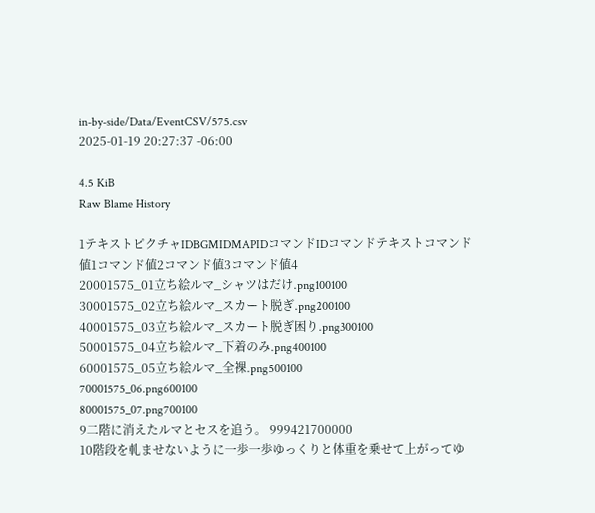in-by-side/Data/EventCSV/575.csv
2025-01-19 20:27:37 -06:00

4.5 KiB
Raw Blame History

1テキストピクチャIDBGMIDMAPIDコマンドIDコマンドテキストコマンド値1コマンド値2コマンド値3コマンド値4
20001575_01立ち絵ルマ_シャツはだけ.png100100
30001575_02立ち絵ルマ_スカート脱ぎ.png200100
40001575_03立ち絵ルマ_スカート脱ぎ困り.png300100
50001575_04立ち絵ルマ_下着のみ.png400100
60001575_05立ち絵ルマ_全裸.png500100
70001575_06.png600100
80001575_07.png700100
9二階に消えたルマとセスを追う。 999421700000
10階段を軋ませないように一歩一歩ゆっくりと体重を乗せて上がってゆ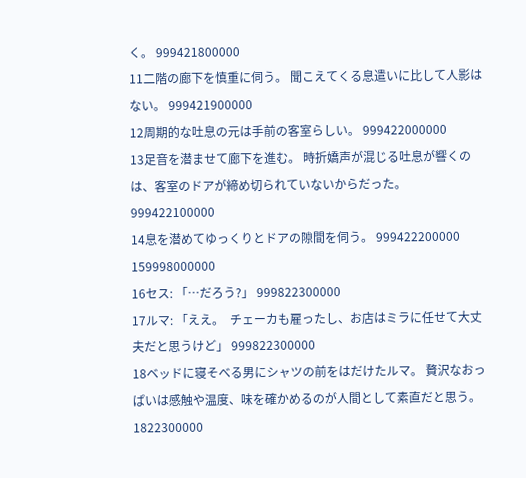く。 999421800000
11二階の廊下を慎重に伺う。 聞こえてくる息遣いに比して人影はない。 999421900000
12周期的な吐息の元は手前の客室らしい。 999422000000
13足音を潜ませて廊下を進む。 時折嬌声が混じる吐息が響くのは、客室のドアが締め切られていないからだった。 999422100000
14息を潜めてゆっくりとドアの隙間を伺う。 999422200000
159998000000
16セス: 「…だろう?」 999822300000
17ルマ: 「ええ。  チェーカも雇ったし、お店はミラに任せて大丈夫だと思うけど」 999822300000
18ベッドに寝そべる男にシャツの前をはだけたルマ。 贅沢なおっぱいは感触や温度、味を確かめるのが人間として素直だと思う。 1822300000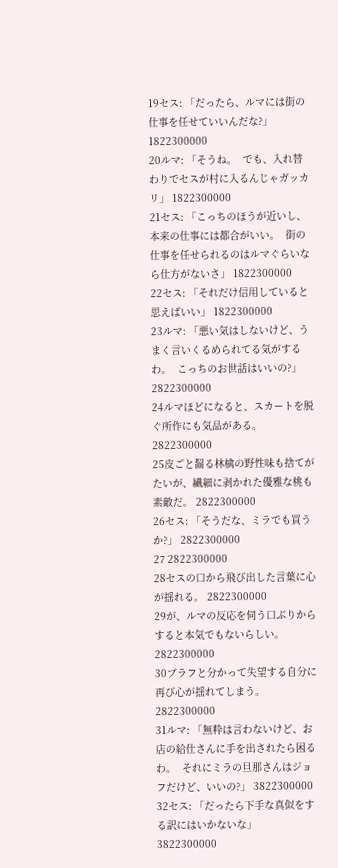19セス: 「だったら、ルマには街の仕事を任せていいんだな?」 1822300000
20ルマ: 「そうね。  でも、入れ替わりでセスが村に入るんじゃガッカリ」 1822300000
21セス: 「こっちのほうが近いし、本来の仕事には都合がいい。  街の仕事を任せられるのはルマぐらいなら仕方がないさ」 1822300000
22セス: 「それだけ信用していると思えばいい」 1822300000
23ルマ: 「悪い気はしないけど、うまく言いくるめられてる気がするわ。  こっちのお世話はいいの?」 2822300000
24ルマほどになると、スカートを脱ぐ所作にも気品がある。 2822300000
25皮ごと齧る林檎の野性味も捨てがたいが、繊細に剥かれた優雅な桃も素敵だ。 2822300000
26セス: 「そうだな、ミラでも買うか?」 2822300000
27 2822300000
28セスの口から飛び出した言葉に心が揺れる。 2822300000
29が、ルマの反応を伺う口ぶりからすると本気でもないらしい。 2822300000
30ブラフと分かって失望する自分に再び心が揺れてしまう。 2822300000
31ルマ: 「無粋は言わないけど、お店の給仕さんに手を出されたら困るわ。  それにミラの旦那さんはジョフだけど、いいの?」 3822300000
32セス: 「だったら下手な真似をする訳にはいかないな」 3822300000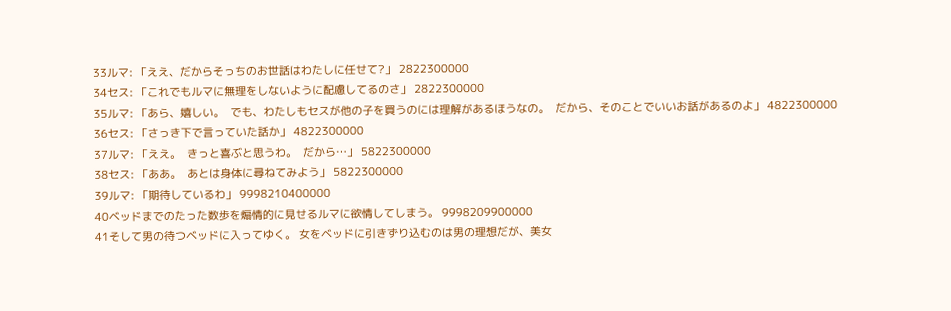33ルマ: 「ええ、だからそっちのお世話はわたしに任せて?」 2822300000
34セス: 「これでもルマに無理をしないように配慮してるのさ」 2822300000
35ルマ: 「あら、嬉しい。  でも、わたしもセスが他の子を買うのには理解があるほうなの。  だから、そのことでいいお話があるのよ」 4822300000
36セス: 「さっき下で言っていた話か」 4822300000
37ルマ: 「ええ。  きっと喜ぶと思うわ。  だから…」 5822300000
38セス: 「ああ。  あとは身体に尋ねてみよう」 5822300000
39ルマ: 「期待しているわ」 9998210400000
40ベッドまでのたった数歩を煽情的に見せるルマに欲情してしまう。 9998209900000
41そして男の待つベッドに入ってゆく。 女をベッドに引きずり込むのは男の理想だが、美女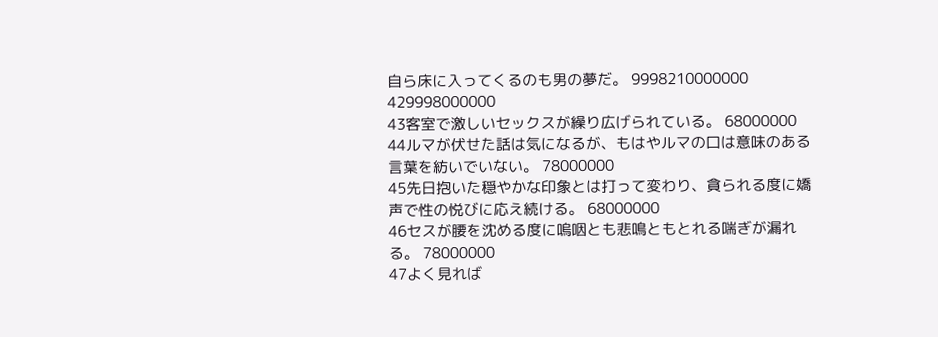自ら床に入ってくるのも男の夢だ。 9998210000000
429998000000
43客室で激しいセックスが繰り広げられている。 68000000
44ルマが伏せた話は気になるが、もはやルマの口は意味のある言葉を紡いでいない。 78000000
45先日抱いた穏やかな印象とは打って変わり、貪られる度に嬌声で性の悦びに応え続ける。 68000000
46セスが腰を沈める度に嗚咽とも悲鳴ともとれる喘ぎが漏れる。 78000000
47よく見れば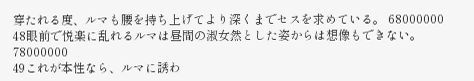穿たれる度、ルマも腰を持ち上げてより深くまでセスを求めている。 68000000
48眼前で悦楽に乱れるルマは昼間の淑女然とした姿からは想像もできない。 78000000
49これが本性なら、ルマに誘わ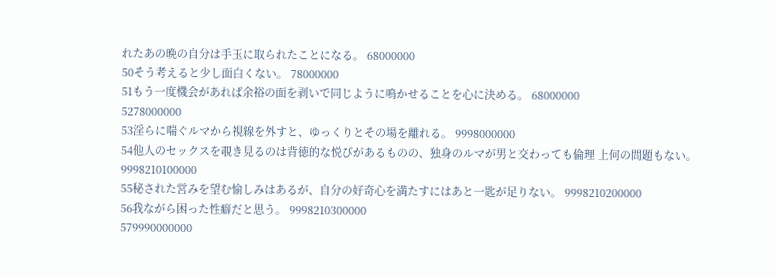れたあの晩の自分は手玉に取られたことになる。 68000000
50そう考えると少し面白くない。 78000000
51もう一度機会があれば余裕の面を剥いで同じように鳴かせることを心に決める。 68000000
5278000000
53淫らに喘ぐルマから視線を外すと、ゆっくりとその場を離れる。 9998000000
54他人のセックスを覗き見るのは背徳的な悦びがあるものの、独身のルマが男と交わっても倫理 上何の問題もない。 9998210100000
55秘された営みを望む愉しみはあるが、自分の好奇心を満たすにはあと一匙が足りない。 9998210200000
56我ながら困った性癖だと思う。 9998210300000
579990000000